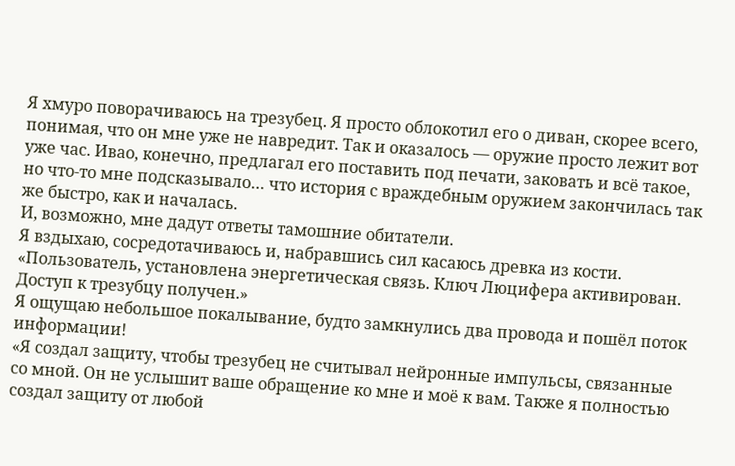Я хмуро поворачиваюсь на трезубец. Я просто облокотил его о диван, скорее всего, понимая, что он мне уже не навредит. Так и оказалось — оружие просто лежит вот уже час. Ивао, конечно, предлагал его поставить под печати, заковать и всё такое, но что-то мне подсказывало… что история с враждебным оружием закончилась так же быстро, как и началась.
И, возможно, мне дадут ответы тамошние обитатели.
Я вздыхаю, сосредотачиваюсь и, набравшись сил касаюсь древка из кости.
«Пользователь, установлена энергетическая связь. Ключ Люцифера активирован. Доступ к трезубцу получен.»
Я ощущаю небольшое покалывание, будто замкнулись два провода и пошёл поток информации!
«Я создал защиту, чтобы трезубец не считывал нейронные импульсы, связанные со мной. Он не услышит ваше обращение ко мне и моё к вам. Также я полностью создал защиту от любой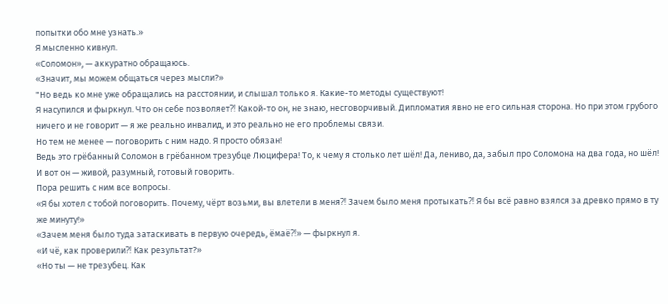попытки обо мне узнать.»
Я мысленно кивнул.
«Соломон», — аккуратно обращаюсь.
«Значит, мы можем общаться через мысли?»
"Но ведь ко мне уже обращались на расстоянии, и слышал только я. Какие-то методы существуют!
Я насупился и фыркнул. Что он себе позволяет⁈ Какой-то он, не знаю, несговорчивый. Дипломатия явно не его сильная сторона. Но при этом грубого ничего и не говорит — я же реально инвалид, и это реально не его проблемы связи.
Но тем не менее — поговорить с ним надо. Я просто обязан!
Ведь это грёбанный Соломон в грёбанном трезубце Люцифера! То, к чему я столько лет шёл! Да, лениво, да, забыл про Соломона на два года, но шёл!
И вот он — живой, разумный, готовый говорить.
Пора решить с ним все вопросы.
«Я бы хотел с тобой поговорить. Почему, чёрт возьми, вы влетели в меня⁈ Зачем было меня протыкать⁈ Я бы всё равно взялся за древко прямо в ту же минуту!»
«Зачем меня было туда затаскивать в первую очередь, ёмаё⁈» — фыркнул я.
«И чё, как проверили⁈ Как результат?»
«Но ты — не трезубец. Как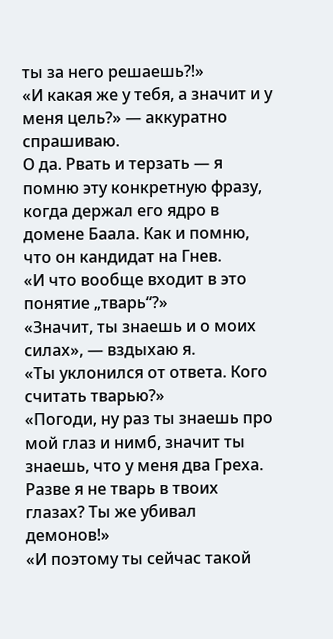ты за него решаешь⁈»
«И какая же у тебя, а значит и у меня цель?» — аккуратно спрашиваю.
О да. Рвать и терзать — я помню эту конкретную фразу, когда держал его ядро в домене Баала. Как и помню, что он кандидат на Гнев.
«И что вообще входит в это понятие „тварь“?»
«Значит, ты знаешь и о моих силах», — вздыхаю я.
«Ты уклонился от ответа. Кого считать тварью?»
«Погоди, ну раз ты знаешь про мой глаз и нимб, значит ты знаешь, что у меня два Греха. Разве я не тварь в твоих глазах? Ты же убивал демонов!»
«И поэтому ты сейчас такой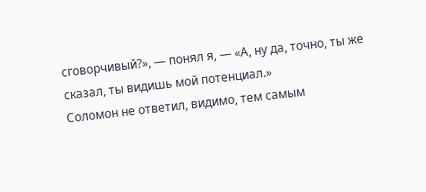сговорчивый?», — понял я, — «А, ну да, точно, ты же сказал, ты видишь мой потенциал.»
Соломон не ответил, видимо, тем самым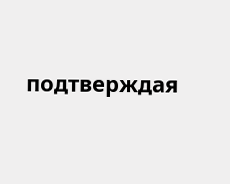подтверждая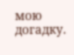мою догадку.